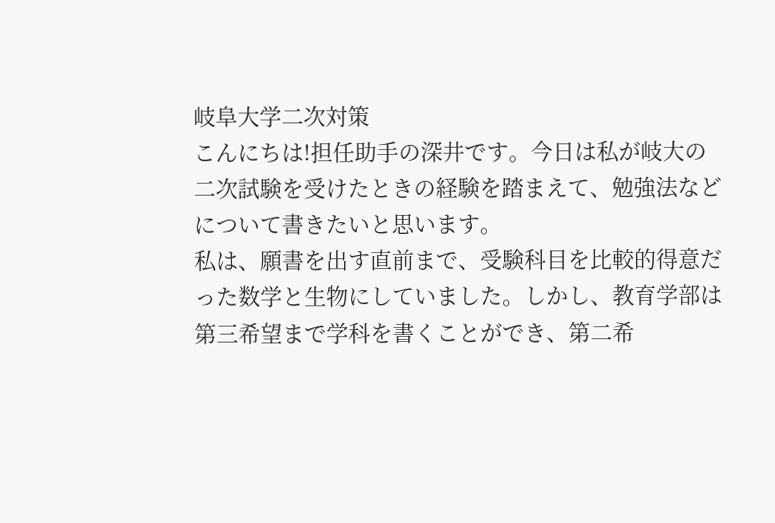岐阜大学二次対策
こんにちは!担任助手の深井です。今日は私が岐大の二次試験を受けたときの経験を踏まえて、勉強法などについて書きたいと思います。
私は、願書を出す直前まで、受験科目を比較的得意だった数学と生物にしていました。しかし、教育学部は第三希望まで学科を書くことができ、第二希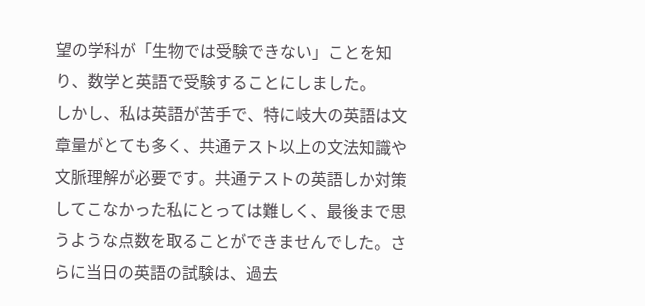望の学科が「生物では受験できない」ことを知り、数学と英語で受験することにしました。
しかし、私は英語が苦手で、特に岐大の英語は文章量がとても多く、共通テスト以上の文法知識や文脈理解が必要です。共通テストの英語しか対策してこなかった私にとっては難しく、最後まで思うような点数を取ることができませんでした。さらに当日の英語の試験は、過去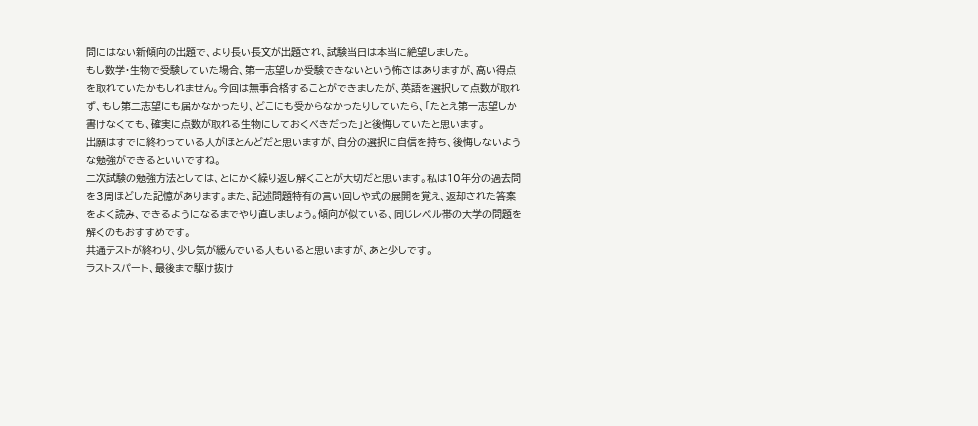問にはない新傾向の出題で、より長い長文が出題され、試験当日は本当に絶望しました。
もし数学・生物で受験していた場合、第一志望しか受験できないという怖さはありますが、高い得点を取れていたかもしれません。今回は無事合格することができましたが、英語を選択して点数が取れず、もし第二志望にも届かなかったり、どこにも受からなかったりしていたら、「たとえ第一志望しか書けなくても、確実に点数が取れる生物にしておくべきだった」と後悔していたと思います。
出願はすでに終わっている人がほとんどだと思いますが、自分の選択に自信を持ち、後悔しないような勉強ができるといいですね。
二次試験の勉強方法としては、とにかく繰り返し解くことが大切だと思います。私は10年分の過去問を3周ほどした記憶があります。また、記述問題特有の言い回しや式の展開を覚え、返却された答案をよく読み、できるようになるまでやり直しましょう。傾向が似ている、同じレベル帯の大学の問題を解くのもおすすめです。
共通テストが終わり、少し気が緩んでいる人もいると思いますが、あと少しです。
ラストスパート、最後まで駆け抜け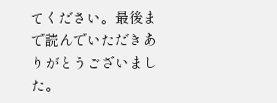てください。最後まで読んでいただきありがとうございました。